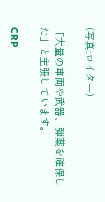(写真:ロイター)

「大量の車両や武器、弾薬を確保した」と主張しています。

CRP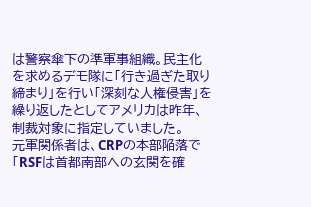は警察傘下の準軍事組織。民主化を求めるデモ隊に「行き過ぎた取り締まり」を行い「深刻な人権侵害」を繰り返したとしてアメリカは昨年、制裁対象に指定していました。
元軍関係者は、CRPの本部陥落で「RSFは首都南部への玄関を確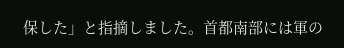保した」と指摘しました。首都南部には軍の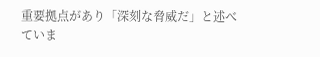重要拠点があり「深刻な脅威だ」と述べていま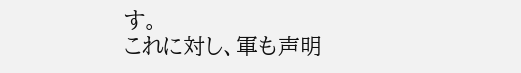す。
これに対し、軍も声明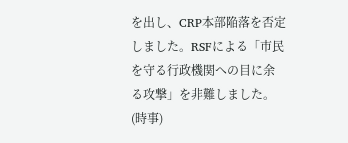を出し、CRP本部陥落を否定しました。RSFによる「市民を守る行政機関への目に余る攻撃」を非難しました。(時事)